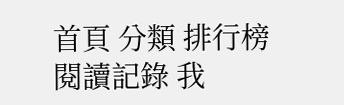首頁 分類 排行榜 閱讀記錄 我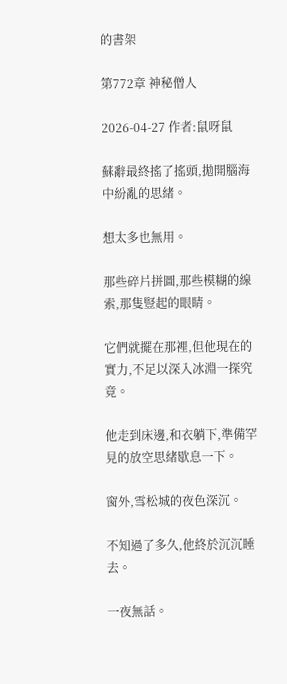的書架

第772章 神秘僧人

2026-04-27 作者:鼠呀鼠

蘇辭最終搖了搖頭,拋開腦海中紛亂的思緒。

想太多也無用。

那些碎片拼圖,那些模糊的線索,那隻豎起的眼睛。

它們就擺在那裡,但他現在的實力,不足以深入冰淵一探究竟。

他走到床邊,和衣躺下,準備罕見的放空思緒歇息一下。

窗外,雪松城的夜色深沉。

不知過了多久,他終於沉沉睡去。

一夜無話。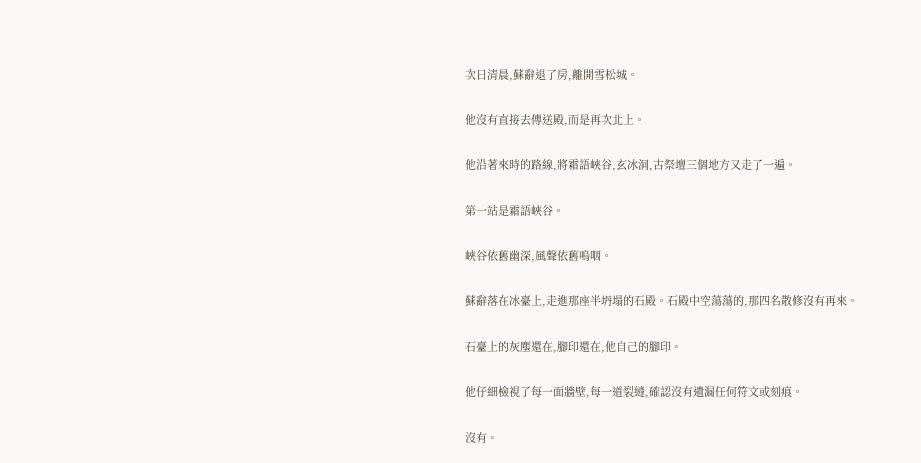次日清晨,蘇辭退了房,離開雪松城。

他沒有直接去傳送殿,而是再次北上。

他沿著來時的路線,將霜語峽谷,玄冰洞,古祭壇三個地方又走了一遍。

第一站是霜語峽谷。

峽谷依舊幽深,風聲依舊嗚咽。

蘇辭落在冰臺上,走進那座半坍塌的石殿。石殿中空蕩蕩的,那四名散修沒有再來。

石臺上的灰塵還在,腳印還在,他自己的腳印。

他仔細檢視了每一面牆壁,每一道裂縫,確認沒有遺漏任何符文或刻痕。

沒有。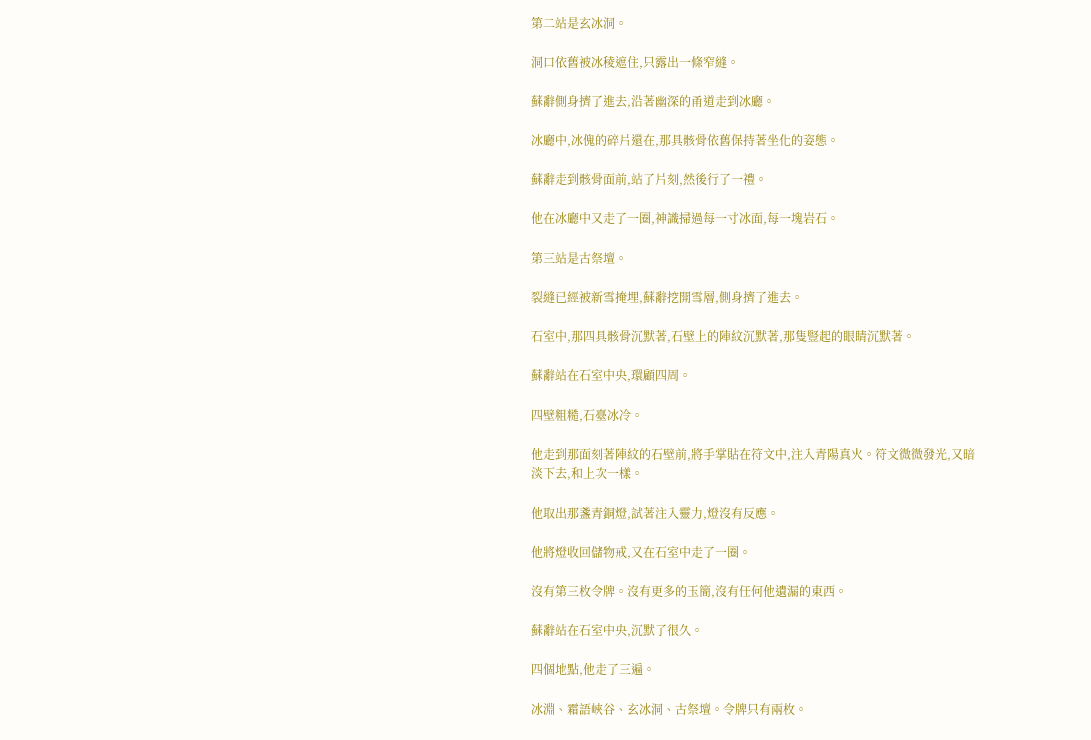第二站是玄冰洞。

洞口依舊被冰稜遮住,只露出一條窄縫。

蘇辭側身擠了進去,沿著幽深的甬道走到冰廳。

冰廳中,冰傀的碎片還在,那具骸骨依舊保持著坐化的姿態。

蘇辭走到骸骨面前,站了片刻,然後行了一禮。

他在冰廳中又走了一圈,神識掃過每一寸冰面,每一塊岩石。

第三站是古祭壇。

裂縫已經被新雪掩埋,蘇辭挖開雪層,側身擠了進去。

石室中,那四具骸骨沉默著,石壁上的陣紋沉默著,那隻豎起的眼睛沉默著。

蘇辭站在石室中央,環顧四周。

四壁粗糙,石臺冰冷。

他走到那面刻著陣紋的石壁前,將手掌貼在符文中,注入青陽真火。符文微微發光,又暗淡下去,和上次一樣。

他取出那盞青銅燈,試著注入靈力,燈沒有反應。

他將燈收回儲物戒,又在石室中走了一圈。

沒有第三枚令牌。沒有更多的玉簡,沒有任何他遺漏的東西。

蘇辭站在石室中央,沉默了很久。

四個地點,他走了三遍。

冰淵、霜語峽谷、玄冰洞、古祭壇。令牌只有兩枚。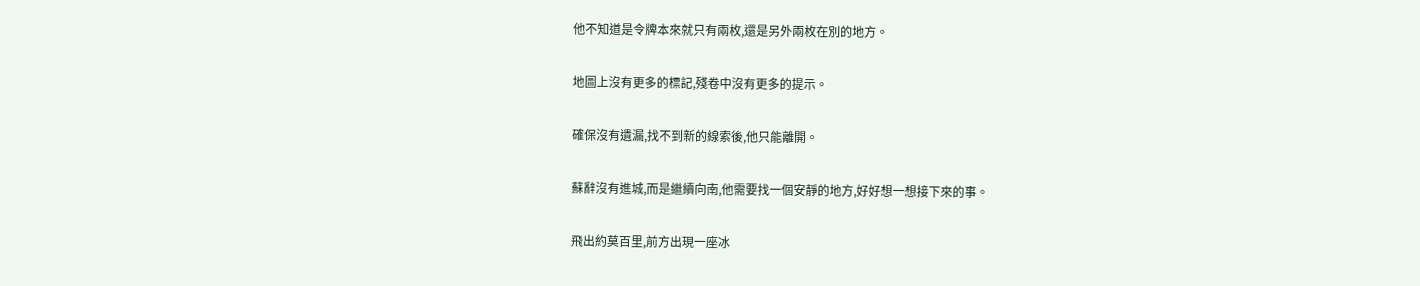他不知道是令牌本來就只有兩枚,還是另外兩枚在別的地方。

地圖上沒有更多的標記,殘卷中沒有更多的提示。

確保沒有遺漏,找不到新的線索後,他只能離開。

蘇辭沒有進城,而是繼續向南,他需要找一個安靜的地方,好好想一想接下來的事。

飛出約莫百里,前方出現一座冰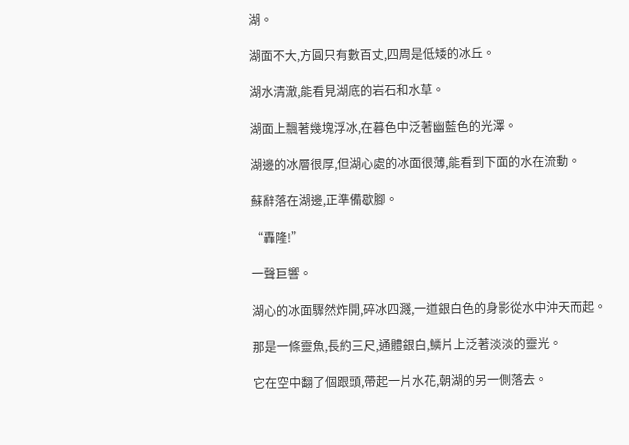湖。

湖面不大,方圓只有數百丈,四周是低矮的冰丘。

湖水清澈,能看見湖底的岩石和水草。

湖面上飄著幾塊浮冰,在暮色中泛著幽藍色的光澤。

湖邊的冰層很厚,但湖心處的冰面很薄,能看到下面的水在流動。

蘇辭落在湖邊,正準備歇腳。

“轟隆!”

一聲巨響。

湖心的冰面驟然炸開,碎冰四濺,一道銀白色的身影從水中沖天而起。

那是一條靈魚,長約三尺,通體銀白,鱗片上泛著淡淡的靈光。

它在空中翻了個跟頭,帶起一片水花,朝湖的另一側落去。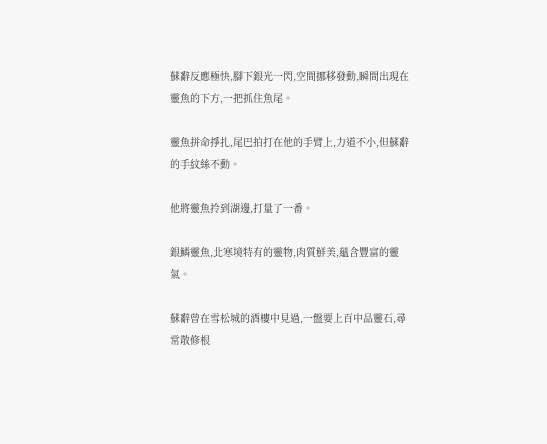蘇辭反應極快,腳下銀光一閃,空間挪移發動,瞬間出現在靈魚的下方,一把抓住魚尾。

靈魚拼命掙扎,尾巴拍打在他的手臂上,力道不小,但蘇辭的手紋絲不動。

他將靈魚拎到湖邊,打量了一番。

銀鱗靈魚,北寒境特有的靈物,肉質鮮美,蘊含豐富的靈氣。

蘇辭曾在雪松城的酒樓中見過,一盤要上百中品靈石,尋常散修根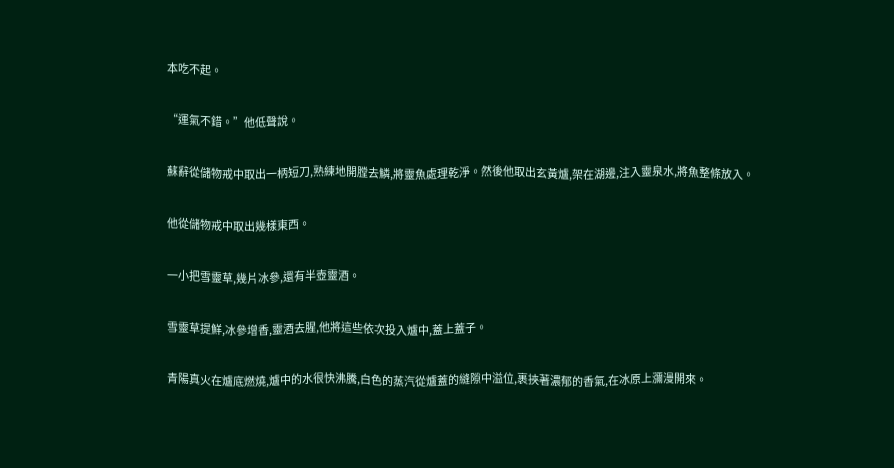本吃不起。

“運氣不錯。”他低聲說。

蘇辭從儲物戒中取出一柄短刀,熟練地開膛去鱗,將靈魚處理乾淨。然後他取出玄黃爐,架在湖邊,注入靈泉水,將魚整條放入。

他從儲物戒中取出幾樣東西。

一小把雪靈草,幾片冰參,還有半壺靈酒。

雪靈草提鮮,冰參增香,靈酒去腥,他將這些依次投入爐中,蓋上蓋子。

青陽真火在爐底燃燒,爐中的水很快沸騰,白色的蒸汽從爐蓋的縫隙中溢位,裹挾著濃郁的香氣,在冰原上瀰漫開來。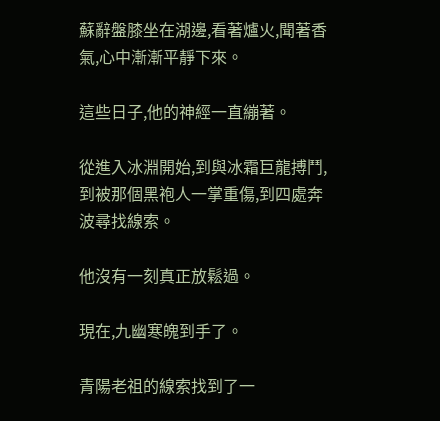蘇辭盤膝坐在湖邊,看著爐火,聞著香氣,心中漸漸平靜下來。

這些日子,他的神經一直繃著。

從進入冰淵開始,到與冰霜巨龍搏鬥,到被那個黑袍人一掌重傷,到四處奔波尋找線索。

他沒有一刻真正放鬆過。

現在,九幽寒魄到手了。

青陽老祖的線索找到了一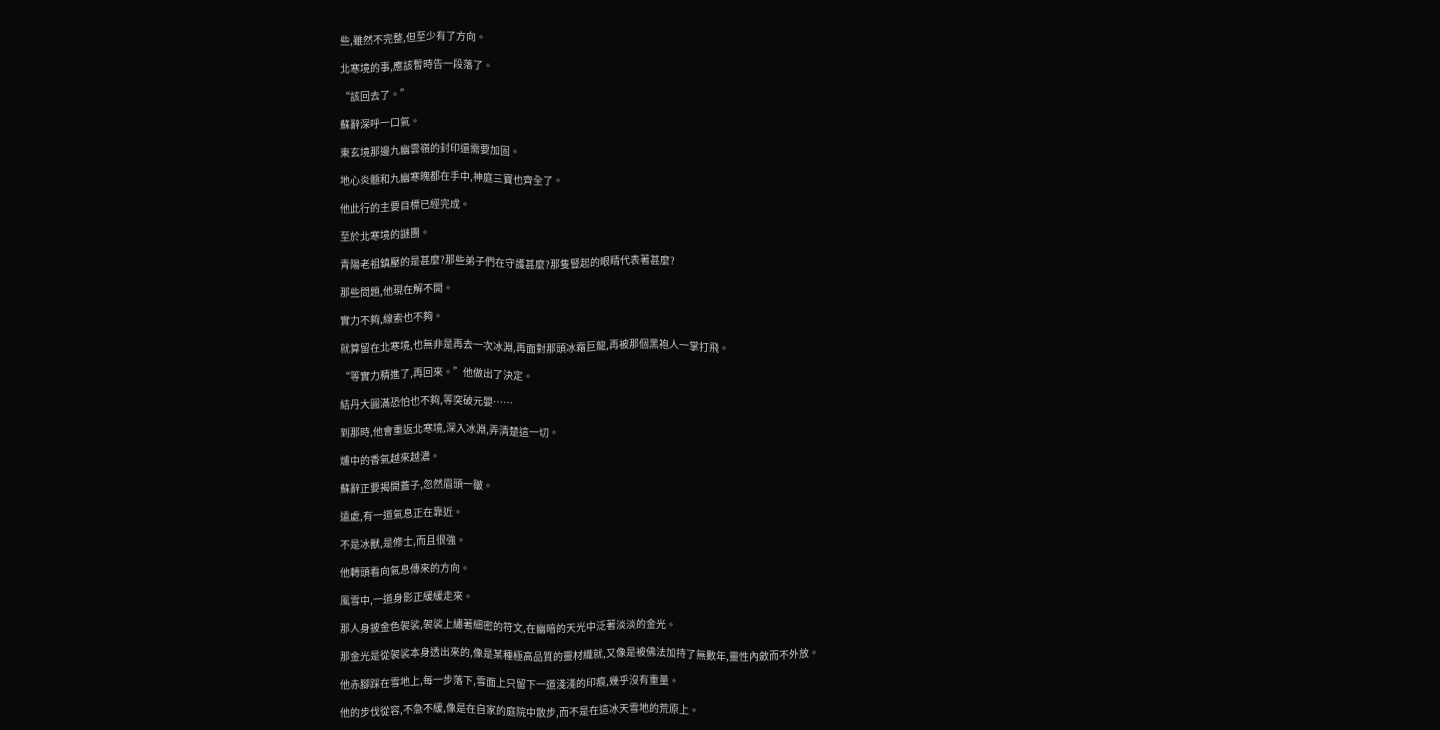些,雖然不完整,但至少有了方向。

北寒境的事,應該暫時告一段落了。

“該回去了。”

蘇辭深呼一口氣。

東玄境那邊九幽雲嶺的封印還需要加固。

地心炎髓和九幽寒魄都在手中,神庭三寶也齊全了。

他此行的主要目標已經完成。

至於北寒境的謎團。

青陽老祖鎮壓的是甚麼?那些弟子們在守護甚麼?那隻豎起的眼睛代表著甚麼?

那些問題,他現在解不開。

實力不夠,線索也不夠。

就算留在北寒境,也無非是再去一次冰淵,再面對那頭冰霜巨龍,再被那個黑袍人一掌打飛。

“等實力精進了,再回來。”他做出了決定。

結丹大圓滿恐怕也不夠,等突破元嬰……

到那時,他會重返北寒境,深入冰淵,弄清楚這一切。

爐中的香氣越來越濃。

蘇辭正要揭開蓋子,忽然眉頭一皺。

遠處,有一道氣息正在靠近。

不是冰獸,是修士,而且很強。

他轉頭看向氣息傳來的方向。

風雪中,一道身影正緩緩走來。

那人身披金色袈裟,袈裟上繡著細密的符文,在幽暗的天光中泛著淡淡的金光。

那金光是從袈裟本身透出來的,像是某種極高品質的靈材織就,又像是被佛法加持了無數年,靈性內斂而不外放。

他赤腳踩在雪地上,每一步落下,雪面上只留下一道淺淺的印痕,幾乎沒有重量。

他的步伐從容,不急不緩,像是在自家的庭院中散步,而不是在這冰天雪地的荒原上。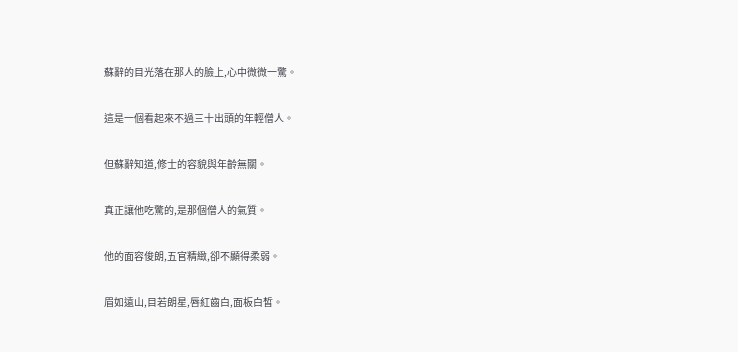蘇辭的目光落在那人的臉上,心中微微一驚。

這是一個看起來不過三十出頭的年輕僧人。

但蘇辭知道,修士的容貌與年齡無關。

真正讓他吃驚的,是那個僧人的氣質。

他的面容俊朗,五官精緻,卻不顯得柔弱。

眉如遠山,目若朗星,唇紅齒白,面板白皙。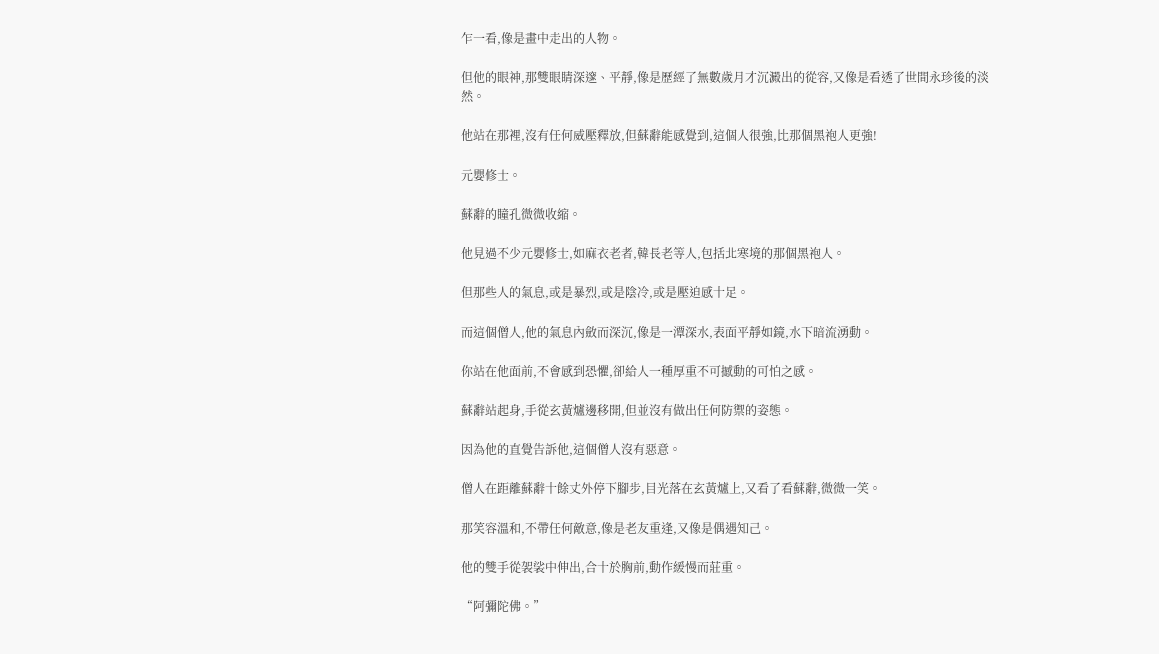乍一看,像是畫中走出的人物。

但他的眼神,那雙眼睛深邃、平靜,像是歷經了無數歲月才沉澱出的從容,又像是看透了世間永珍後的淡然。

他站在那裡,沒有任何威壓釋放,但蘇辭能感覺到,這個人很強,比那個黑袍人更強!

元嬰修士。

蘇辭的瞳孔微微收縮。

他見過不少元嬰修士,如麻衣老者,韓長老等人,包括北寒境的那個黑袍人。

但那些人的氣息,或是暴烈,或是陰冷,或是壓迫感十足。

而這個僧人,他的氣息內斂而深沉,像是一潭深水,表面平靜如鏡,水下暗流湧動。

你站在他面前,不會感到恐懼,卻給人一種厚重不可撼動的可怕之感。

蘇辭站起身,手從玄黃爐邊移開,但並沒有做出任何防禦的姿態。

因為他的直覺告訴他,這個僧人沒有惡意。

僧人在距離蘇辭十餘丈外停下腳步,目光落在玄黃爐上,又看了看蘇辭,微微一笑。

那笑容溫和,不帶任何敵意,像是老友重逢,又像是偶遇知己。

他的雙手從袈裟中伸出,合十於胸前,動作緩慢而莊重。

“阿彌陀佛。”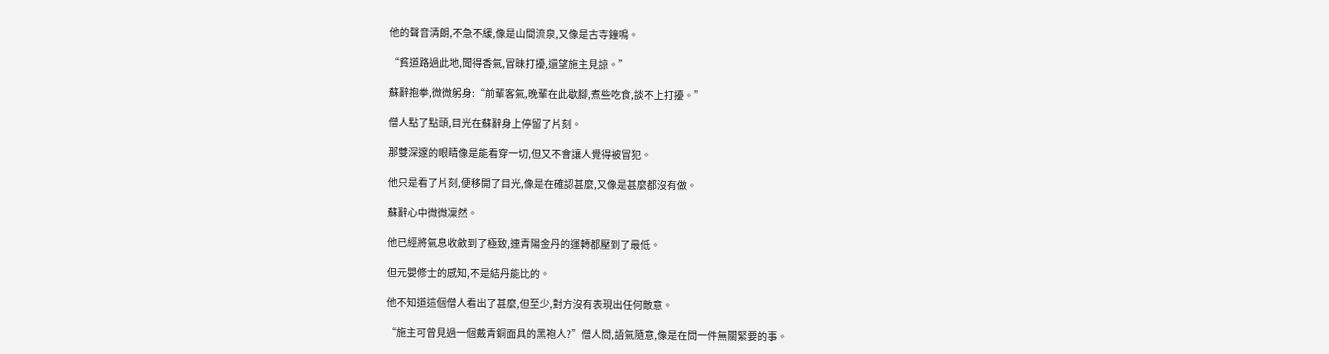他的聲音清朗,不急不緩,像是山間流泉,又像是古寺鐘鳴。

“貧道路過此地,聞得香氣,冒昧打擾,還望施主見諒。”

蘇辭抱拳,微微躬身:“前輩客氣,晚輩在此歇腳,煮些吃食,談不上打擾。”

僧人點了點頭,目光在蘇辭身上停留了片刻。

那雙深邃的眼睛像是能看穿一切,但又不會讓人覺得被冒犯。

他只是看了片刻,便移開了目光,像是在確認甚麼,又像是甚麼都沒有做。

蘇辭心中微微凜然。

他已經將氣息收斂到了極致,連青陽金丹的運轉都壓到了最低。

但元嬰修士的感知,不是結丹能比的。

他不知道這個僧人看出了甚麼,但至少,對方沒有表現出任何敵意。

“施主可曾見過一個戴青銅面具的黑袍人?”僧人問,語氣隨意,像是在問一件無關緊要的事。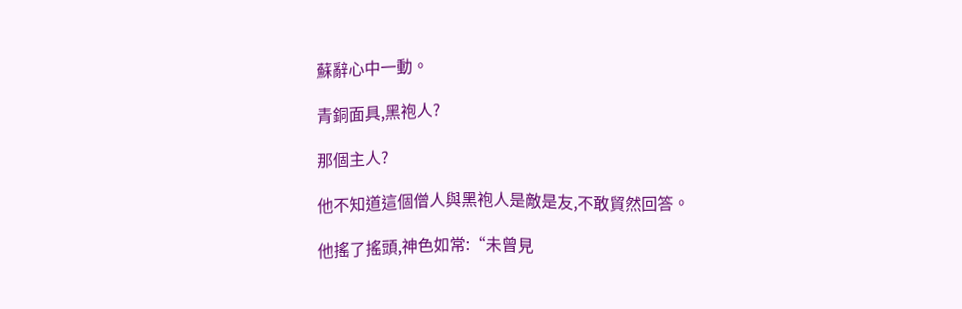蘇辭心中一動。

青銅面具,黑袍人?

那個主人?

他不知道這個僧人與黑袍人是敵是友,不敢貿然回答。

他搖了搖頭,神色如常:“未曾見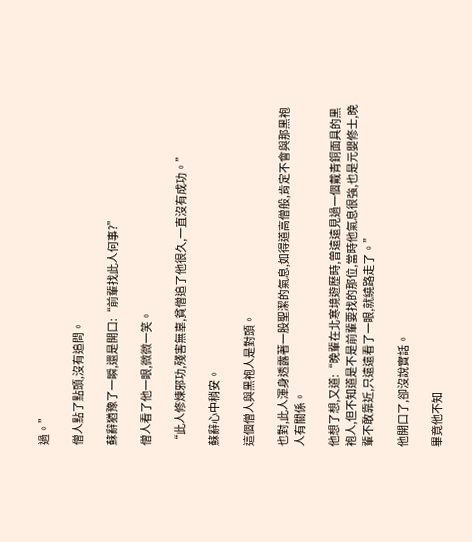過。”

僧人點了點頭,沒有追問。

蘇辭猶豫了一瞬,還是開口:“前輩找此人何事?”

僧人看了他一眼,微微一笑。

“此人修煉邪功,殘害無辜,貧僧追了他很久,一直沒有成功。”

蘇辭心中稍安。

這個僧人與黑袍人是對頭。

也對,此人渾身透露著一股聖潔的氣息,如得道高僧般,肯定不會與那黑袍人有關係。

他想了想,又道:“晚輩在北寒境遊歷時,曾遠遠見過一個戴青銅面具的黑袍人,但不知道是不是前輩要找的那位,當時他氣息很強,也是元嬰修士,晚輩不敢靠近,只遠遠看了一眼,就繞路走了。”

他開口了,卻沒說實話。

畢竟他不知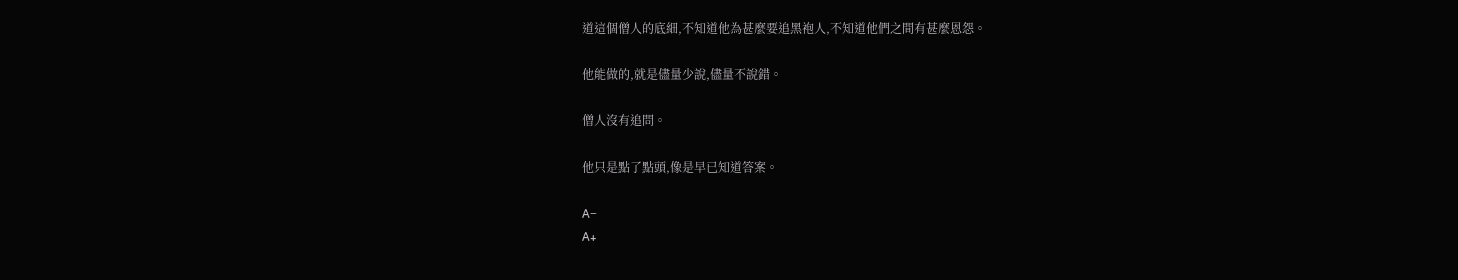道這個僧人的底細,不知道他為甚麼要追黑袍人,不知道他們之間有甚麼恩怨。

他能做的,就是儘量少說,儘量不說錯。

僧人沒有追問。

他只是點了點頭,像是早已知道答案。

A−
A+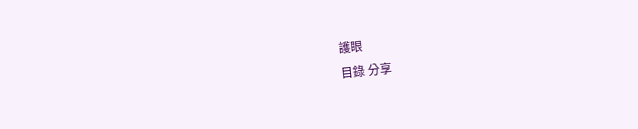護眼
目錄 分享